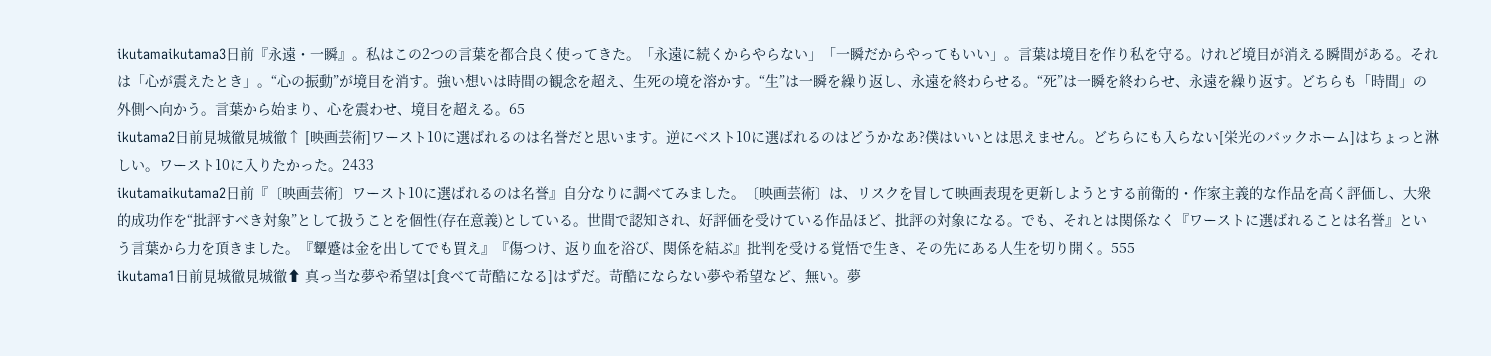ikutamaikutama3日前『永遠・一瞬』。私はこの2つの言葉を都合良く使ってきた。「永遠に続くからやらない」「一瞬だからやってもいい」。言葉は境目を作り私を守る。けれど境目が消える瞬間がある。それは「心が震えたとき」。“心の振動”が境目を消す。強い想いは時間の観念を超え、生死の境を溶かす。“生”は一瞬を繰り返し、永遠を終わらせる。“死”は一瞬を終わらせ、永遠を繰り返す。どちらも「時間」の外側へ向かう。言葉から始まり、心を震わせ、境目を超える。65
ikutama2日前見城徹見城徹↑ [映画芸術]ワースト10に選ばれるのは名誉だと思います。逆にベスト10に選ばれるのはどうかなあ?僕はいいとは思えません。どちらにも入らない[栄光のバックホーム]はちょっと淋しい。ワースト10に入りたかった。2433
ikutamaikutama2日前『〔映画芸術〕ワースト10に選ばれるのは名誉』自分なりに調べてみました。〔映画芸術〕は、リスクを冒して映画表現を更新しようとする前衛的・作家主義的な作品を高く評価し、大衆的成功作を“批評すべき対象”として扱うことを個性(存在意義)としている。世間で認知され、好評価を受けている作品ほど、批評の対象になる。でも、それとは関係なく『ワーストに選ばれることは名誉』という言葉から力を頂きました。『顰蹙は金を出してでも買え』『傷つけ、返り血を浴び、関係を結ぶ』批判を受ける覚悟で生き、その先にある人生を切り開く。555
ikutama1日前見城徹見城徹⬆ 真っ当な夢や希望は[食べて苛酷になる]はずだ。苛酷にならない夢や希望など、無い。夢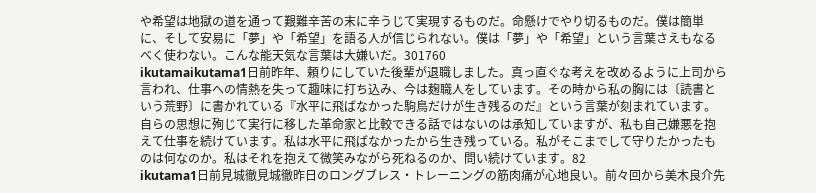や希望は地獄の道を通って艱難辛苦の末に辛うじて実現するものだ。命懸けでやり切るものだ。僕は簡単に、そして安易に「夢」や「希望」を語る人が信じられない。僕は「夢」や「希望」という言葉さえもなるべく使わない。こんな能天気な言葉は大嫌いだ。301760
ikutamaikutama1日前昨年、頼りにしていた後輩が退職しました。真っ直ぐな考えを改めるように上司から言われ、仕事への情熱を失って趣味に打ち込み、今は麹職人をしています。その時から私の胸には〔読書という荒野〕に書かれている『水平に飛ばなかった駒鳥だけが生き残るのだ』という言葉が刻まれています。自らの思想に殉じて実行に移した革命家と比較できる話ではないのは承知していますが、私も自己嫌悪を抱えて仕事を続けています。私は水平に飛ばなかったから生き残っている。私がそこまでして守りたかったものは何なのか。私はそれを抱えて微笑みながら死ねるのか、問い続けています。82
ikutama1日前見城徹見城徹昨日のロングブレス・トレーニングの筋肉痛が心地良い。前々回から美木良介先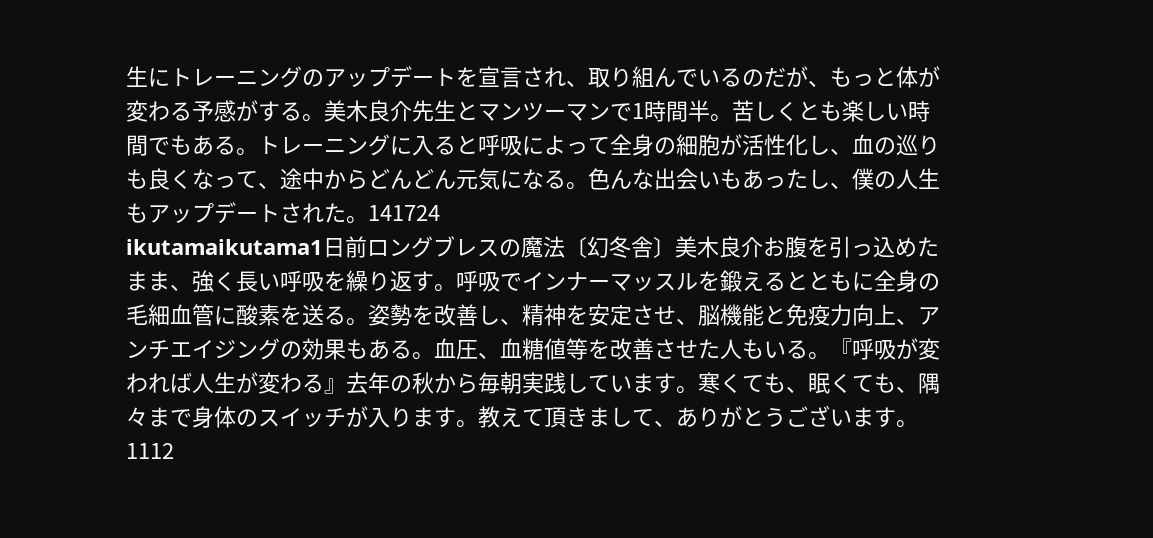生にトレーニングのアップデートを宣言され、取り組んでいるのだが、もっと体が変わる予感がする。美木良介先生とマンツーマンで1時間半。苦しくとも楽しい時間でもある。トレーニングに入ると呼吸によって全身の細胞が活性化し、血の巡りも良くなって、途中からどんどん元気になる。色んな出会いもあったし、僕の人生もアップデートされた。141724
ikutamaikutama1日前ロングブレスの魔法〔幻冬舎〕美木良介お腹を引っ込めたまま、強く長い呼吸を繰り返す。呼吸でインナーマッスルを鍛えるとともに全身の毛細血管に酸素を送る。姿勢を改善し、精神を安定させ、脳機能と免疫力向上、アンチエイジングの効果もある。血圧、血糖値等を改善させた人もいる。『呼吸が変われば人生が変わる』去年の秋から毎朝実践しています。寒くても、眠くても、隅々まで身体のスイッチが入ります。教えて頂きまして、ありがとうございます。1112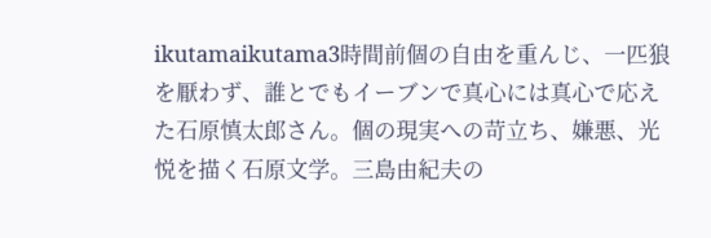ikutamaikutama3時間前個の自由を重んじ、一匹狼を厭わず、誰とでもイーブンで真心には真心で応えた石原慎太郎さん。個の現実への苛立ち、嫌悪、光悦を描く石原文学。三島由紀夫の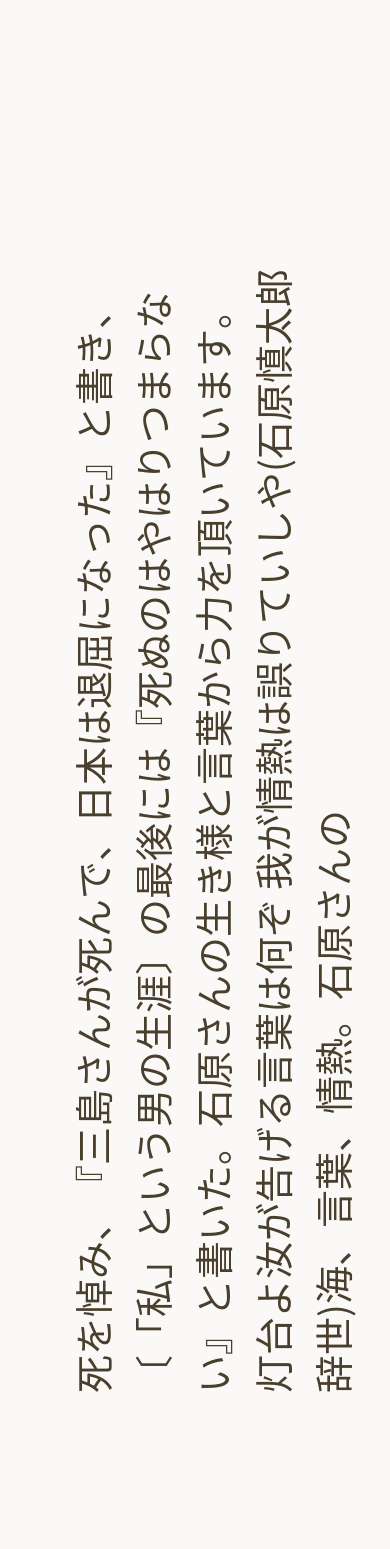死を悼み、『三島さんが死んで、日本は退屈になった』と書き、〔「私」という男の生涯〕の最後には『死ぬのはやはりつまらない』と書いた。石原さんの生き様と言葉から力を頂いています。灯台よ汝が告げる言葉は何ぞ 我が情熱は誤りていしや(石原慎太郎 辞世)海、言葉、情熱。石原さんの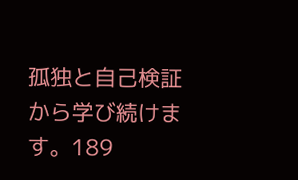孤独と自己検証から学び続けます。189